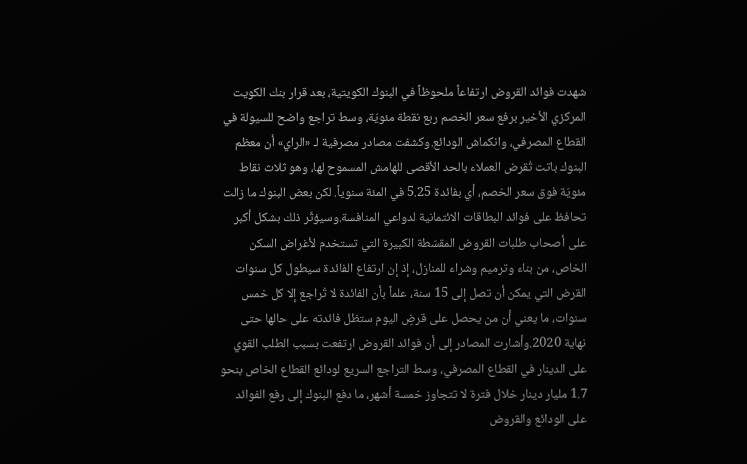شهدت فوائد القروض ارتفاعاً ملحوظاً في البنوك الكويتية، بعد قرار بنك الكويت المركزي الأخير برفع سعر الخصم ربع نقطة مئويّة، وسط تراجع واضح للسيولة في القطاع المصرفي، وانكماش الودائع.وكشفت مصادر مصرفية لـ «الراي» أن معظم البنوك باتت تُقرض العملاء بالحد الأقصى للهامش المسموح لها، وهو ثلاث نقاط مئويّة فوق سعر الخصم، أي بفائدة 5.25 في المئة سنوياً. لكن بعض البنوك ما زالت تحافظ على فوائد البطاقات الائتمانية لدواعي المنافسة.وسيؤثّر ذلك بشكل أكبر على أصحاب طلبات القروض المقسّطة الكبيرة التي تستخدم لأغراض السكن الخاص، من بناء وترميم وشراء للمنازل، إذ إن ارتفاع الفائدة سيطول كل سنوات القرض التي يمكن أن تصل إلى 15 سنة، علماً بأن الفائدة لا تُراجع إلا كل خمس سنوات، ما يعني أن من يحصل على قرضٍ اليوم ستظل فائدته على حالها حتى نهاية 2020.وأشارت المصادر إلى أن فوائد القروض ارتفعت بسبب الطلب القوي على الدينار في القطاع المصرفي، وسط التراجع السريع لودائع القطاع الخاص بنحو 1.7 مليار دينار خلال فترة لا تتجاوز خمسة أشهر، ما دفع البنوك إلى رفع الفوائد على الودائع والقروض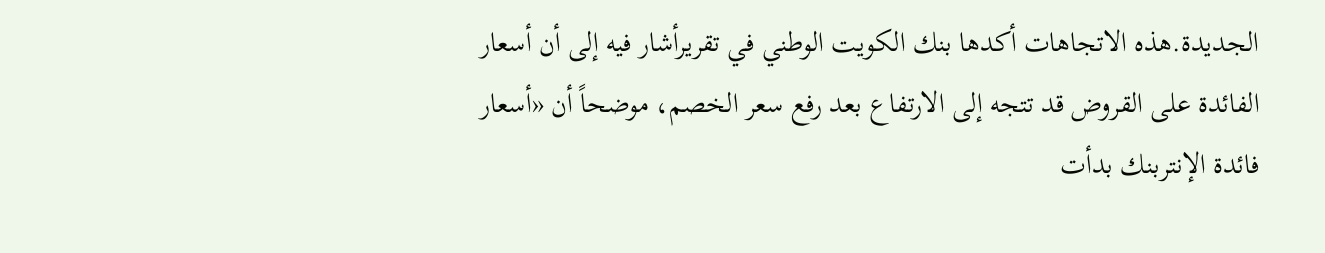الجديدة.هذه الاتجاهات أكدها بنك الكويت الوطني في تقريرأشار فيه إلى أن أسعار الفائدة على القروض قد تتجه إلى الارتفاع بعد رفع سعر الخصم، موضحاً أن «أسعار فائدة الإنتربنك بدأت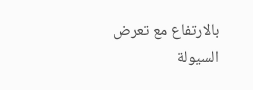بالارتفاع مع تعرض السيولة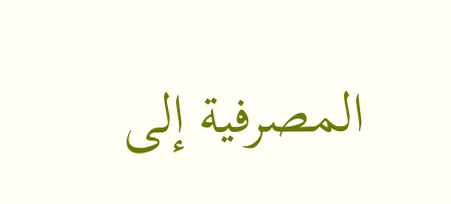المصرفية إلى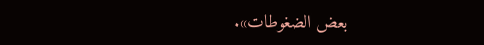بعض الضغوطات».